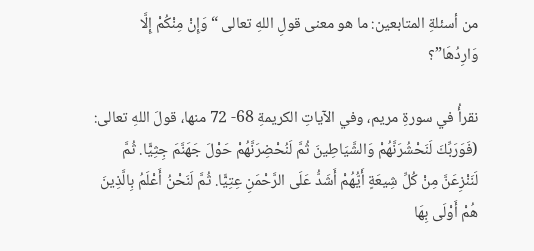من أسئلةِ المتابعين: ما هو معنى قولِ اللهِ تعالى “وَإِنْ مِنْكُمْ إِلَّا وَارِدُهَا”؟

نقرأُ في سورةِ مريم، وفي الآياتِ الكريمةِ 68- 72 منها، قولَ اللهِ تعالى: (فَوَرَبِّكَ لَنَحْشُرَنَّهُمْ وَالشَّيَاطِينَ ثُمَّ لَنُحْضِرَنَّهُمْ حَوْلَ جَهَنَّمَ جِثِيًّا. ثُمَّ لَنَنْزِعَنَّ مِنْ كُلِّ شِيعَةٍ أَيُّهُمْ أَشَدُّ عَلَى الرَّحْمَنِ عِتِيًّا. ثُمَّ لَنَحْنُ أَعْلَمُ بِالَّذِينَ هُمْ أَوْلَى بِهَا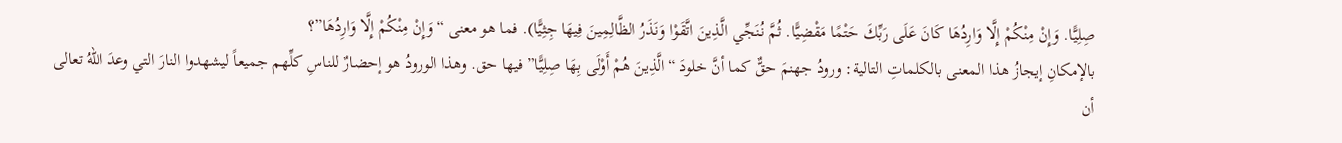صِلِيًّا. وَإِنْ مِنْكُمْ إِلَّا وَارِدُهَا كَانَ عَلَى رَبِّكَ حَتْمًا مَقْضِيًّا. ثُمَّ نُنَجِّي الَّذِينَ اتَّقَوْا وَنَذَرُ الظَّالِمِينَ فِيهَا جِثِيًّا). فما هو معنى “وَإِنْ مِنْكُمْ إِلَّا وَارِدُهَا”؟
بالإمكانِ إيجازُ هذا المعنى بالكلماتِ التالية: ورودُ جهنمَ حقٌّ كما أنَّ خلودَ “الَّذِينَ هُمْ أَوْلَى بِهَا صِلِيًّا” فيها حق. وهذا الورودُ هو إحضارٌ للناسِ كلِّهم جميعاً ليشهدوا النارَ التي وعدَ اللهُ تعالى أن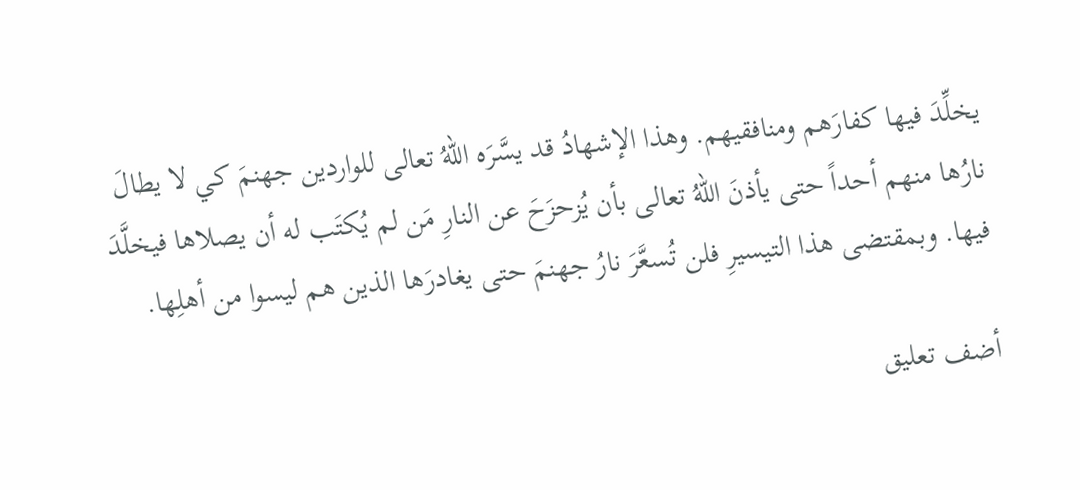يخلِّدَ فيها كفارَهم ومنافقيهم. وهذا الإشهادُ قد يسَّرَه اللهُ تعالى للواردين جهنمَ كي لا يطالَ نارُها منهم أحداً حتى يأذنَ اللهُ تعالى بأن يُزحزَحَ عن النارِ مَن لم يُكتَب له أن يصلاها فيخلَّدَ فيها. وبمقتضى هذا التيسيرِ فلن تُسعَّرَ نارُ جهنمَ حتى يغادرَها الذين هم ليسوا من أهلِها.

أضف تعليق